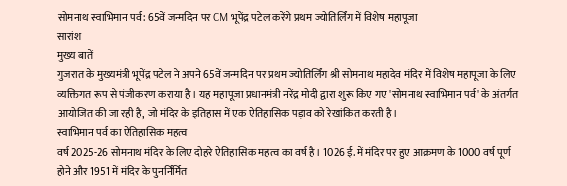सोमनाथ स्वाभिमान पर्व: 65वें जन्मदिन पर CM भूपेंद्र पटेल करेंगे प्रथम ज्योतिर्लिंग में विशेष महापूजा
सारांश
मुख्य बातें
गुजरात के मुख्यमंत्री भूपेंद्र पटेल ने अपने 65वें जन्मदिन पर प्रथम ज्योतिर्लिंग श्री सोमनाथ महादेव मंदिर में विशेष महापूजा के लिए व्यक्तिगत रूप से पंजीकरण कराया है। यह महापूजा प्रधानमंत्री नरेंद्र मोदी द्वारा शुरू किए गए 'सोमनाथ स्वाभिमान पर्व' के अंतर्गत आयोजित की जा रही है, जो मंदिर के इतिहास में एक ऐतिहासिक पड़ाव को रेखांकित करती है।
स्वाभिमान पर्व का ऐतिहासिक महत्व
वर्ष 2025-26 सोमनाथ मंदिर के लिए दोहरे ऐतिहासिक महत्व का वर्ष है। 1026 ई. में मंदिर पर हुए आक्रमण के 1000 वर्ष पूर्ण होने और 1951 में मंदिर के पुनर्निर्मित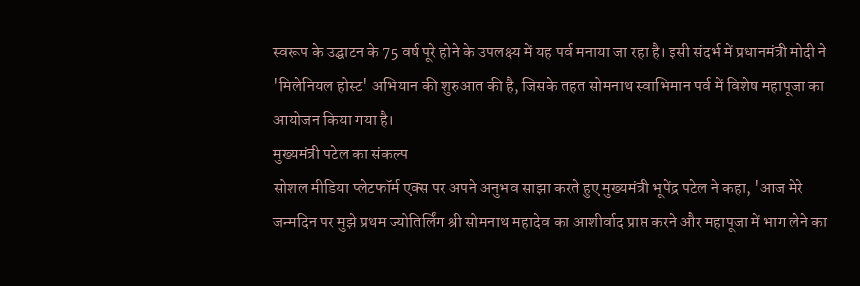स्वरूप के उद्घाटन के 75 वर्ष पूरे होने के उपलक्ष्य में यह पर्व मनाया जा रहा है। इसी संदर्भ में प्रधानमंत्री मोदी ने 'मिलेनियल होस्ट' अभियान की शुरुआत की है, जिसके तहत सोमनाथ स्वाभिमान पर्व में विशेष महापूजा का आयोजन किया गया है।
मुख्यमंत्री पटेल का संकल्प
सोशल मीडिया प्लेटफॉर्म एक्स पर अपने अनुभव साझा करते हुए मुख्यमंत्री भूपेंद्र पटेल ने कहा, 'आज मेरे जन्मदिन पर मुझे प्रथम ज्योतिर्लिंग श्री सोमनाथ महादेव का आशीर्वाद प्राप्त करने और महापूजा में भाग लेने का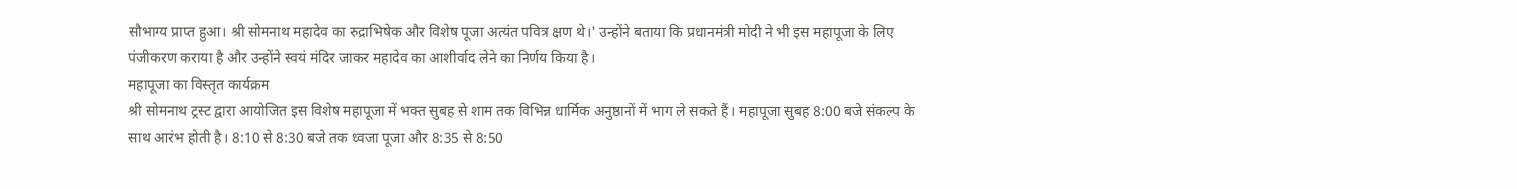सौभाग्य प्राप्त हुआ। श्री सोमनाथ महादेव का रुद्राभिषेक और विशेष पूजा अत्यंत पवित्र क्षण थे।' उन्होंने बताया कि प्रधानमंत्री मोदी ने भी इस महापूजा के लिए पंजीकरण कराया है और उन्होंने स्वयं मंदिर जाकर महादेव का आशीर्वाद लेने का निर्णय किया है।
महापूजा का विस्तृत कार्यक्रम
श्री सोमनाथ ट्रस्ट द्वारा आयोजित इस विशेष महापूजा में भक्त सुबह से शाम तक विभिन्न धार्मिक अनुष्ठानों में भाग ले सकते हैं। महापूजा सुबह 8:00 बजे संकल्प के साथ आरंभ होती है। 8:10 से 8:30 बजे तक ध्वजा पूजा और 8:35 से 8:50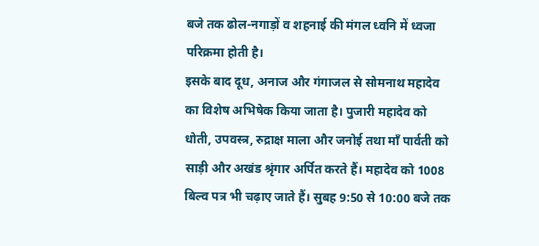बजे तक ढोल-नगाड़ों व शहनाई की मंगल ध्वनि में ध्वजा परिक्रमा होती है।
इसके बाद दूध, अनाज और गंगाजल से सोमनाथ महादेव का विशेष अभिषेक किया जाता है। पुजारी महादेव को धोती, उपवस्त्र, रुद्राक्ष माला और जनोई तथा माँ पार्वती को साड़ी और अखंड श्रृंगार अर्पित करते हैं। महादेव को 1008 बिल्व पत्र भी चढ़ाए जाते हैं। सुबह 9:50 से 10:00 बजे तक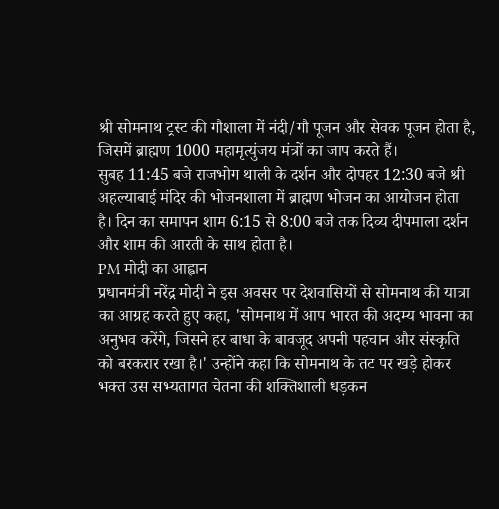श्री सोमनाथ ट्रस्ट की गौशाला में नंदी/गौ पूजन और सेवक पूजन होता है, जिसमें ब्राह्मण 1000 महामृत्युंजय मंत्रों का जाप करते हैं।
सुबह 11:45 बजे राजभोग थाली के दर्शन और दोपहर 12:30 बजे श्री अहल्याबाई मंदिर की भोजनशाला में ब्राह्मण भोजन का आयोजन होता है। दिन का समापन शाम 6:15 से 8:00 बजे तक दिव्य दीपमाला दर्शन और शाम की आरती के साथ होता है।
PM मोदी का आह्वान
प्रधानमंत्री नरेंद्र मोदी ने इस अवसर पर देशवासियों से सोमनाथ की यात्रा का आग्रह करते हुए कहा, 'सोमनाथ में आप भारत की अदम्य भावना का अनुभव करेंगे, जिसने हर बाधा के बावजूद अपनी पहचान और संस्कृति को बरकरार रखा है।' उन्होंने कहा कि सोमनाथ के तट पर खड़े होकर भक्त उस सभ्यतागत चेतना की शक्तिशाली धड़कन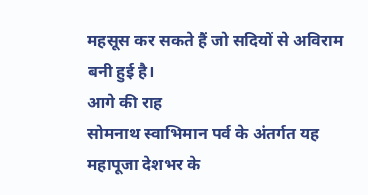महसूस कर सकते हैं जो सदियों से अविराम बनी हुई है।
आगे की राह
सोमनाथ स्वाभिमान पर्व के अंतर्गत यह महापूजा देशभर के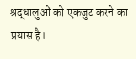श्रद्धालुओं को एकजुट करने का प्रयास है।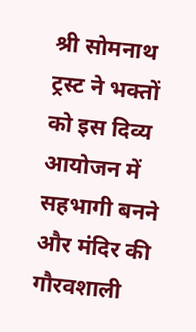श्री सोमनाथ ट्रस्ट ने भक्तों को इस दिव्य आयोजन में सहभागी बनने और मंदिर की गौरवशाली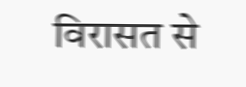विरासत से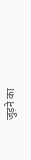जुड़ने का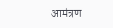आमंत्रण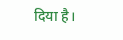दिया है।